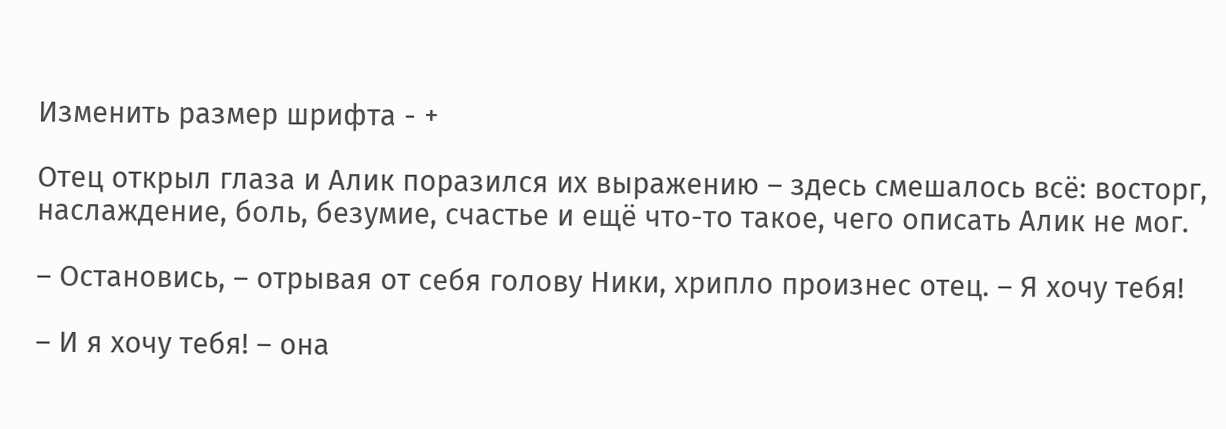Изменить размер шрифта - +

Отец открыл глаза и Алик поразился их выражению – здесь смешалось всё: восторг, наслаждение, боль, безумие, счастье и ещё что-то такое, чего описать Алик не мог.

– Остановись, – отрывая от себя голову Ники, хрипло произнес отец. – Я хочу тебя!

– И я хочу тебя! – она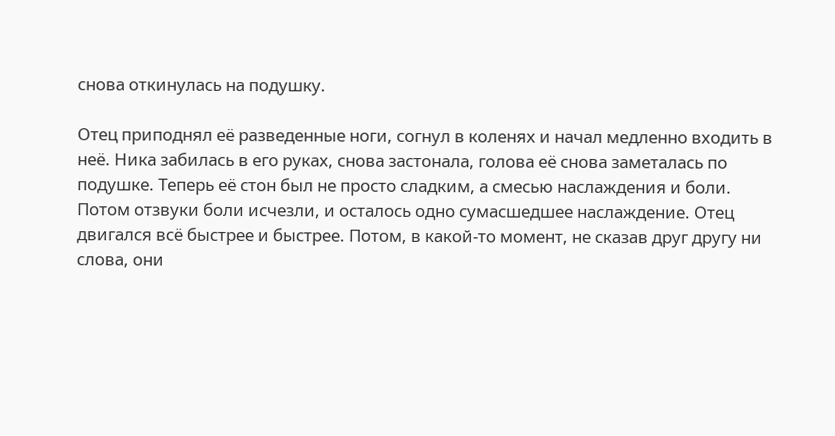снова откинулась на подушку.

Отец приподнял её разведенные ноги, согнул в коленях и начал медленно входить в неё. Ника забилась в его руках, снова застонала, голова её снова заметалась по подушке. Теперь её стон был не просто сладким, а смесью наслаждения и боли. Потом отзвуки боли исчезли, и осталось одно сумасшедшее наслаждение. Отец двигался всё быстрее и быстрее. Потом, в какой-то момент, не сказав друг другу ни слова, они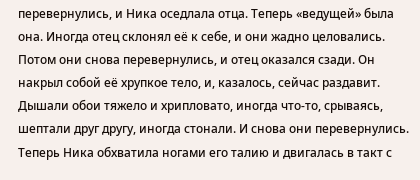перевернулись, и Ника оседлала отца. Теперь «ведущей» была она. Иногда отец склонял её к себе, и они жадно целовались. Потом они снова перевернулись, и отец оказался сзади. Он накрыл собой её хрупкое тело, и, казалось, сейчас раздавит. Дышали обои тяжело и хрипловато, иногда что-то, срываясь, шептали друг другу, иногда стонали. И снова они перевернулись. Теперь Ника обхватила ногами его талию и двигалась в такт с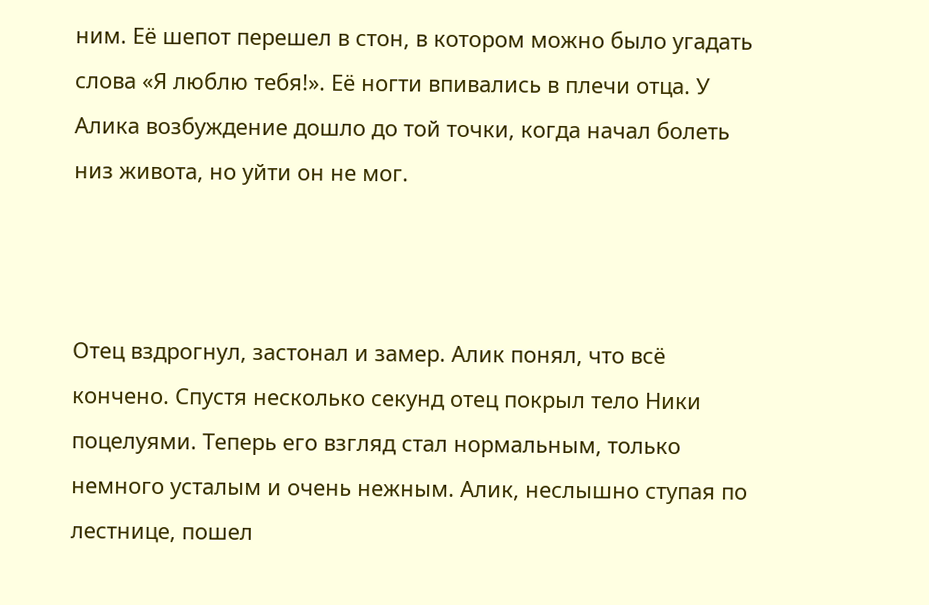ним. Её шепот перешел в стон, в котором можно было угадать слова «Я люблю тебя!». Её ногти впивались в плечи отца. У Алика возбуждение дошло до той точки, когда начал болеть низ живота, но уйти он не мог.



Отец вздрогнул, застонал и замер. Алик понял, что всё кончено. Спустя несколько секунд отец покрыл тело Ники поцелуями. Теперь его взгляд стал нормальным, только немного усталым и очень нежным. Алик, неслышно ступая по лестнице, пошел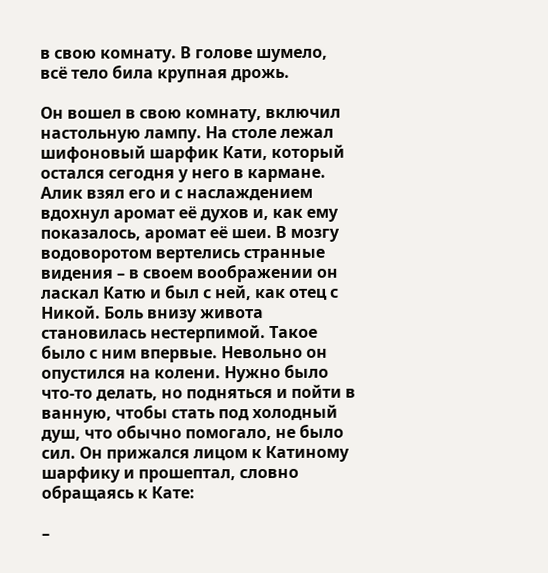в свою комнату. В голове шумело, всё тело била крупная дрожь.

Он вошел в свою комнату, включил настольную лампу. На столе лежал шифоновый шарфик Кати, который остался сегодня у него в кармане. Алик взял его и с наслаждением вдохнул аромат её духов и, как ему показалось, аромат её шеи. В мозгу водоворотом вертелись странные видения – в своем воображении он ласкал Катю и был с ней, как отец с Никой. Боль внизу живота становилась нестерпимой. Такое было с ним впервые. Невольно он опустился на колени. Нужно было что-то делать, но подняться и пойти в ванную, чтобы стать под холодный душ, что обычно помогало, не было сил. Он прижался лицом к Катиному шарфику и прошептал, словно обращаясь к Кате:

–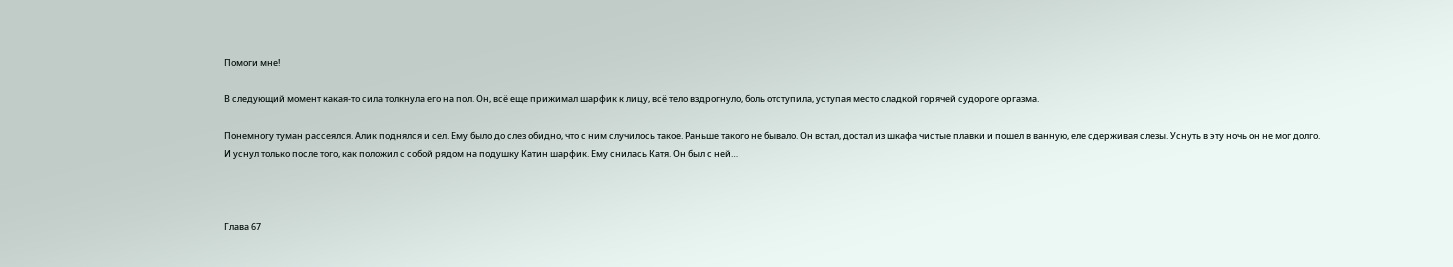Помоги мне!

В следующий момент какая-то сила толкнула его на пол. Он, всё еще прижимал шарфик к лицу, всё тело вздрогнуло, боль отступила, уступая место сладкой горячей судороге оргазма.

Понемногу туман рассеялся. Алик поднялся и сел. Ему было до слез обидно, что с ним случилось такое. Раньше такого не бывало. Он встал, достал из шкафа чистые плавки и пошел в ванную, еле сдерживая слезы. Уснуть в эту ночь он не мог долго. И уснул только после того, как положил с собой рядом на подушку Катин шарфик. Ему снилась Катя. Он был с ней…



Глава 67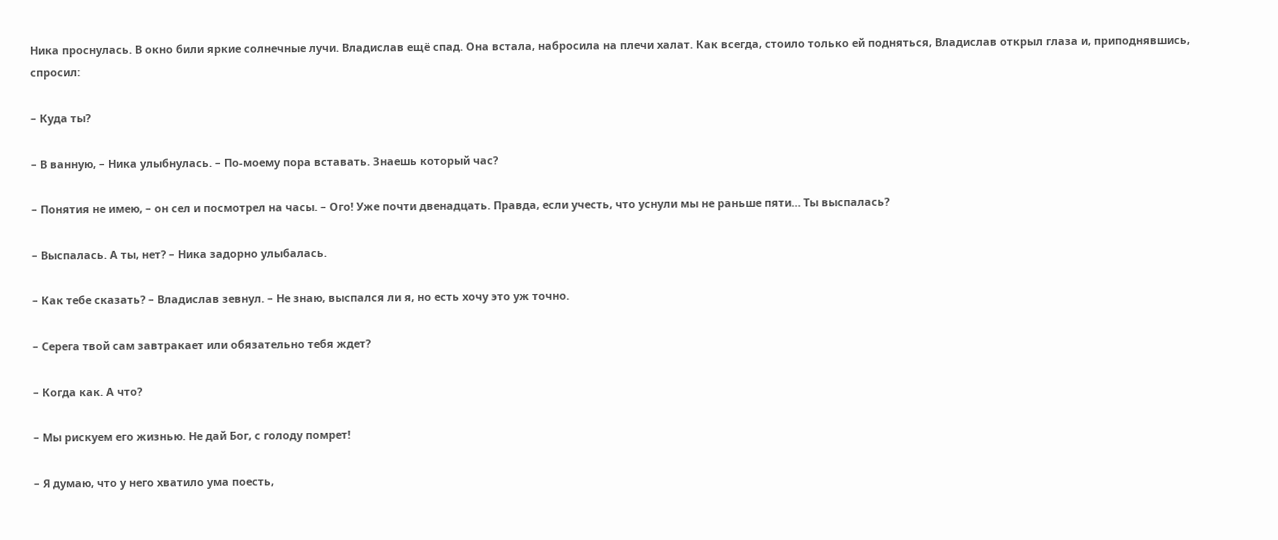Ника проснулась. В окно били яркие солнечные лучи. Владислав ещё спад. Она встала, набросила на плечи халат. Как всегда, стоило только ей подняться, Владислав открыл глаза и, приподнявшись, спросил:

– Куда ты?

– В ванную, – Ника улыбнулась. – По-моему пора вставать. Знаешь который час?

– Понятия не имею, – он сел и посмотрел на часы. – Ого! Уже почти двенадцать. Правда, если учесть, что уснули мы не раньше пяти… Ты выспалась?

– Выспалась. А ты, нет? – Ника задорно улыбалась.

– Как тебе сказать? – Владислав зевнул. – Не знаю, выспался ли я, но есть хочу это уж точно.

– Серега твой сам завтракает или обязательно тебя ждет?

– Когда как. А что?

– Мы рискуем его жизнью. Не дай Бог, с голоду помрет!

– Я думаю, что у него хватило ума поесть,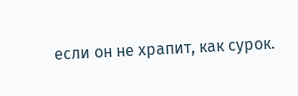если он не храпит, как сурок.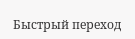Быстрый переход